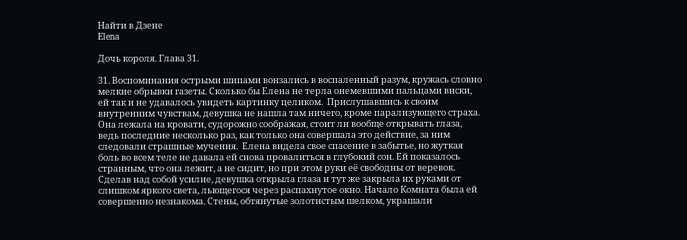Найти в Дзене
Elena

Дочь короля. Глава 31.

31. Воспоминания острыми шипами вонзались в воспаленный разум, кружась словно мелкие обрывки газеты. Сколько бы Елена не терла онемевшими пальцами виски, ей так и не удавалось увидеть картинку целиком.  Прислушавшись к своим внутренним чувствам, девушка не нашла там ничего, кроме парализующего страха. Она лежала на кровати, судорожно соображая, стоит ли вообще открывать глаза, ведь последние несколько раз, как только она совершала это действие, за ним следовали страшные мучения.  Елена видела свое спасение в забытье, но жуткая боль во всем теле не давала ей снова провалиться в глубокий сон. Ей показалось странным, что она лежит, а не сидит, но при этом руки её свободны от веревок.  Сделав над собой усилие, девушка открыла глаза и тут же закрыла их руками от слишком яркого света, льющегося через распахнутое окно. Начало Комната была ей совершенно незнакома. Стены, обтянутые золотистым шелком, украшали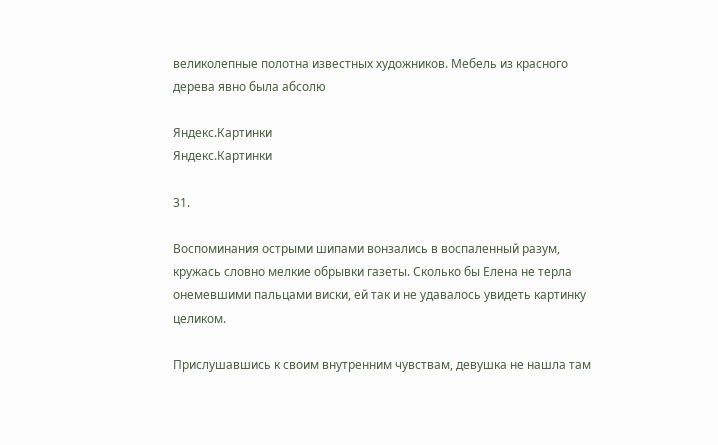великолепные полотна известных художников. Мебель из красного дерева явно была абсолю

Яндекс.Картинки
Яндекс.Картинки

31.

Воспоминания острыми шипами вонзались в воспаленный разум, кружась словно мелкие обрывки газеты. Сколько бы Елена не терла онемевшими пальцами виски, ей так и не удавалось увидеть картинку целиком.

Прислушавшись к своим внутренним чувствам, девушка не нашла там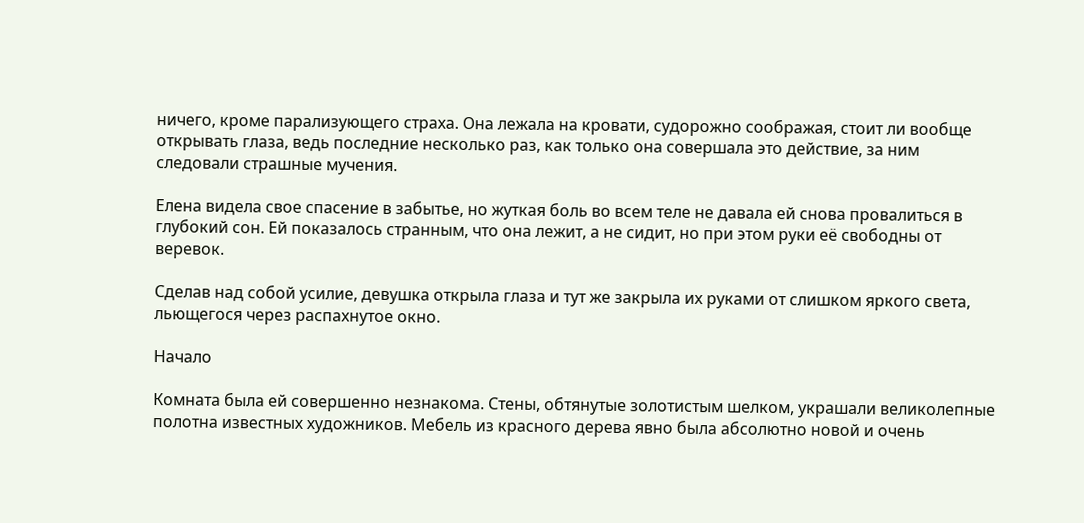ничего, кроме парализующего страха. Она лежала на кровати, судорожно соображая, стоит ли вообще открывать глаза, ведь последние несколько раз, как только она совершала это действие, за ним следовали страшные мучения.

Елена видела свое спасение в забытье, но жуткая боль во всем теле не давала ей снова провалиться в глубокий сон. Ей показалось странным, что она лежит, а не сидит, но при этом руки её свободны от веревок.

Сделав над собой усилие, девушка открыла глаза и тут же закрыла их руками от слишком яркого света, льющегося через распахнутое окно.

Начало

Комната была ей совершенно незнакома. Стены, обтянутые золотистым шелком, украшали великолепные полотна известных художников. Мебель из красного дерева явно была абсолютно новой и очень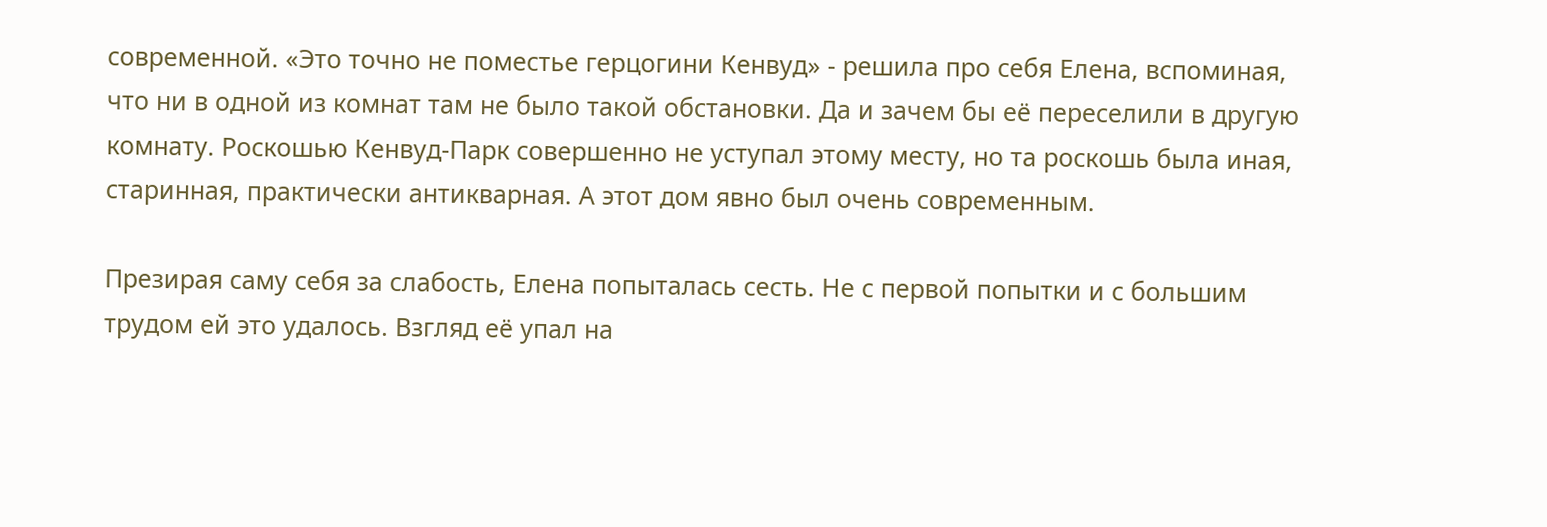современной. «Это точно не поместье герцогини Кенвуд» - решила про себя Елена, вспоминая, что ни в одной из комнат там не было такой обстановки. Да и зачем бы её переселили в другую комнату. Роскошью Кенвуд-Парк совершенно не уступал этому месту, но та роскошь была иная, старинная, практически антикварная. А этот дом явно был очень современным.

Презирая саму себя за слабость, Елена попыталась сесть. Не с первой попытки и с большим трудом ей это удалось. Взгляд её упал на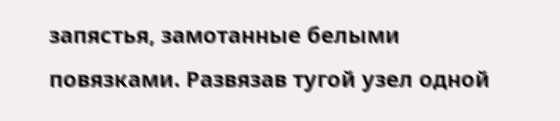запястья, замотанные белыми повязками. Развязав тугой узел одной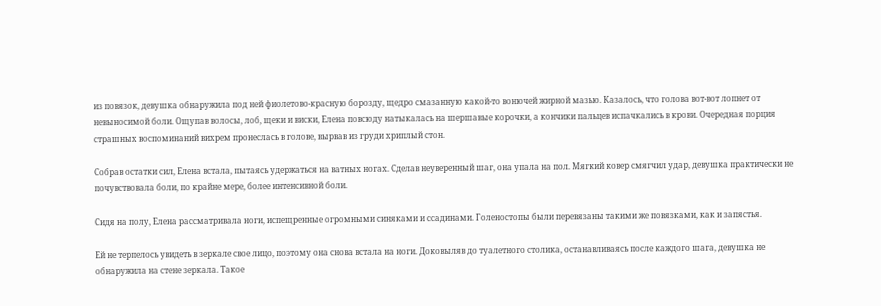из повязок, девушка обнаружила под ней фиолетово-красную борозду, щедро смазанную какой-то вонючей жирной мазью. Казалось, что голова вот-вот лопнет от невыносимой боли. Ощупав волосы, лоб, щеки и виски, Елена повсюду натыкалась на шершавые корочки, а кончики пальцев испачкались в крови. Очередная порция страшных воспоминаний вихрем пронеслась в голове, вырвав из груди хриплый стон.

Собрав остатки сил, Елена встала, пытаясь удержаться на ватных ногах. Сделав неуверенный шаг, она упала на пол. Мягкий ковер смягчил удар, девушка практически не почувствовала боли, по крайне мере, более интенсивной боли.

Сидя на полу, Елена рассматривала ноги, испещренные огромными синяками и ссадинами. Голеностопы были перевязаны такими же повязками, как и запястья.

Ей не терпелось увидеть в зеркале свое лицо, поэтому она снова встала на ноги. Доковыляв до туалетного столика, останавливаясь после каждого шага, девушка не обнаружила на стене зеркала. Такое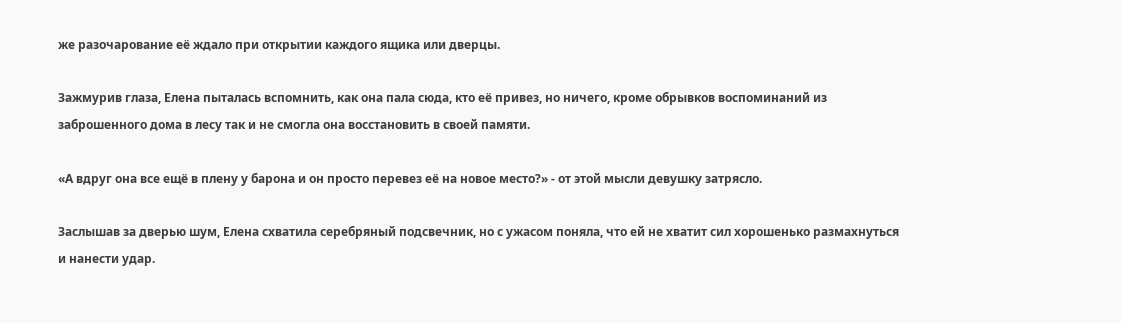же разочарование её ждало при открытии каждого ящика или дверцы.

Зажмурив глаза, Елена пыталась вспомнить, как она пала сюда, кто её привез, но ничего, кроме обрывков воспоминаний из заброшенного дома в лесу так и не смогла она восстановить в своей памяти.

«А вдруг она все ещё в плену у барона и он просто перевез её на новое место?» - от этой мысли девушку затрясло.

Заслышав за дверью шум, Елена схватила серебряный подсвечник, но с ужасом поняла, что ей не хватит сил хорошенько размахнуться и нанести удар.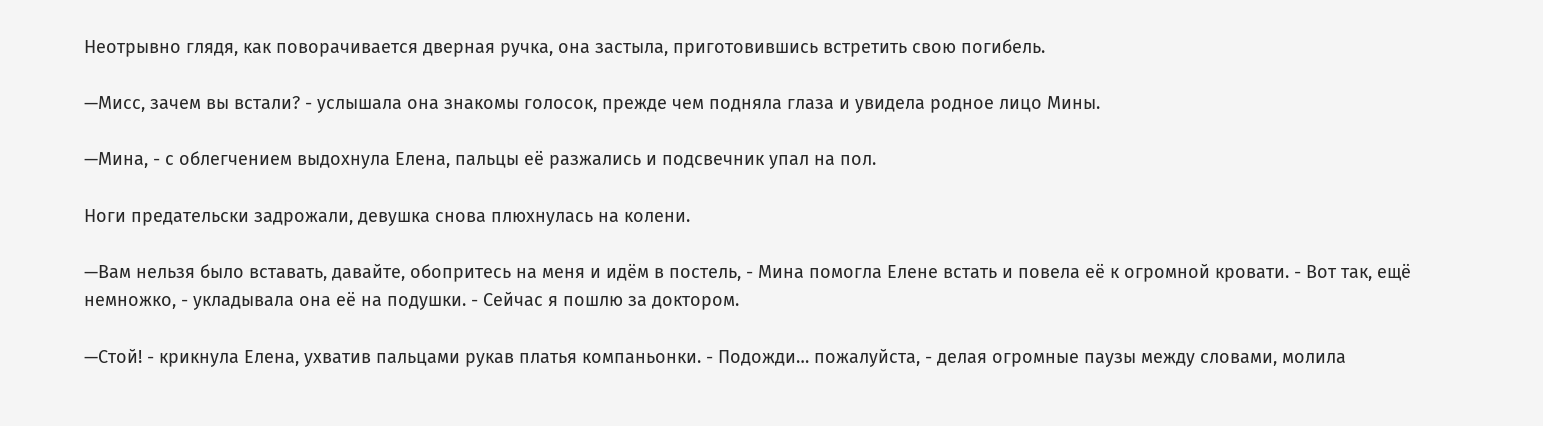Неотрывно глядя, как поворачивается дверная ручка, она застыла, приготовившись встретить свою погибель.

—Мисс, зачем вы встали? - услышала она знакомы голосок, прежде чем подняла глаза и увидела родное лицо Мины.

—Мина, - с облегчением выдохнула Елена, пальцы её разжались и подсвечник упал на пол.

Ноги предательски задрожали, девушка снова плюхнулась на колени.

—Вам нельзя было вставать, давайте, обопритесь на меня и идём в постель, - Мина помогла Елене встать и повела её к огромной кровати. - Вот так, ещё немножко, - укладывала она её на подушки. - Сейчас я пошлю за доктором.

—Стой! - крикнула Елена, ухватив пальцами рукав платья компаньонки. - Подожди… пожалуйста, - делая огромные паузы между словами, молила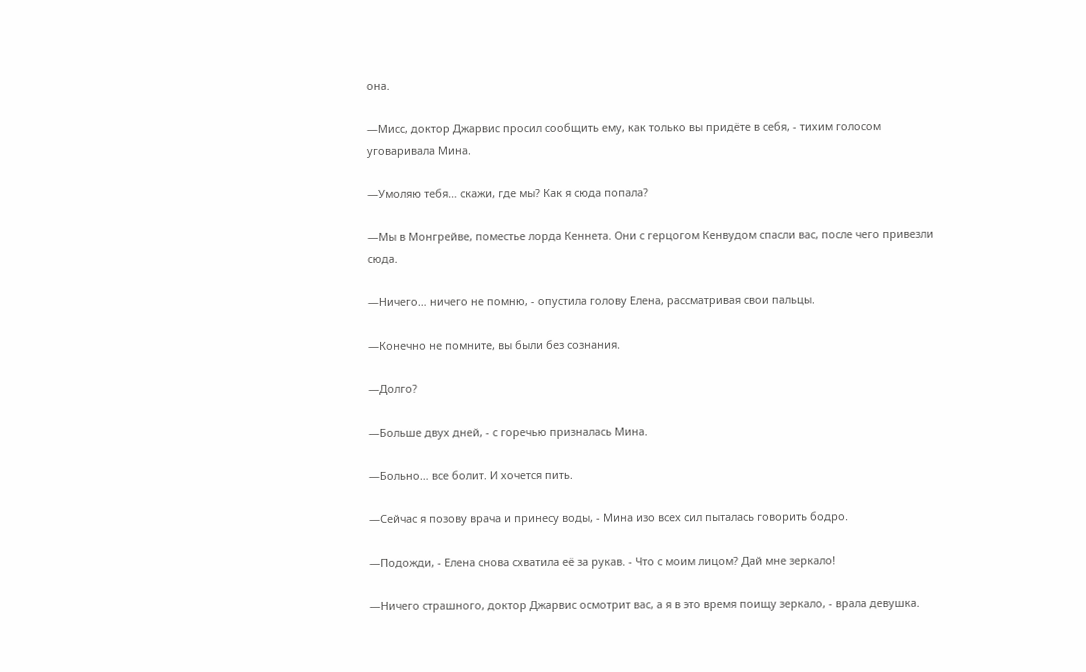она.

—Мисс, доктор Джарвис просил сообщить ему, как только вы придёте в себя, - тихим голосом уговаривала Мина.

—Умоляю тебя… скажи, где мы? Как я сюда попала?

—Мы в Монгрейве, поместье лорда Кеннета. Они с герцогом Кенвудом спасли вас, после чего привезли сюда.

—Ничего… ничего не помню, - опустила голову Елена, рассматривая свои пальцы.

—Конечно не помните, вы были без сознания.

—Долго?

—Больше двух дней, - с горечью призналась Мина.

—Больно… все болит. И хочется пить.

—Сейчас я позову врача и принесу воды, - Мина изо всех сил пыталась говорить бодро.

—Подожди, - Елена снова схватила её за рукав. - Что с моим лицом? Дай мне зеркало!

—Ничего страшного, доктор Джарвис осмотрит вас, а я в это время поищу зеркало, - врала девушка.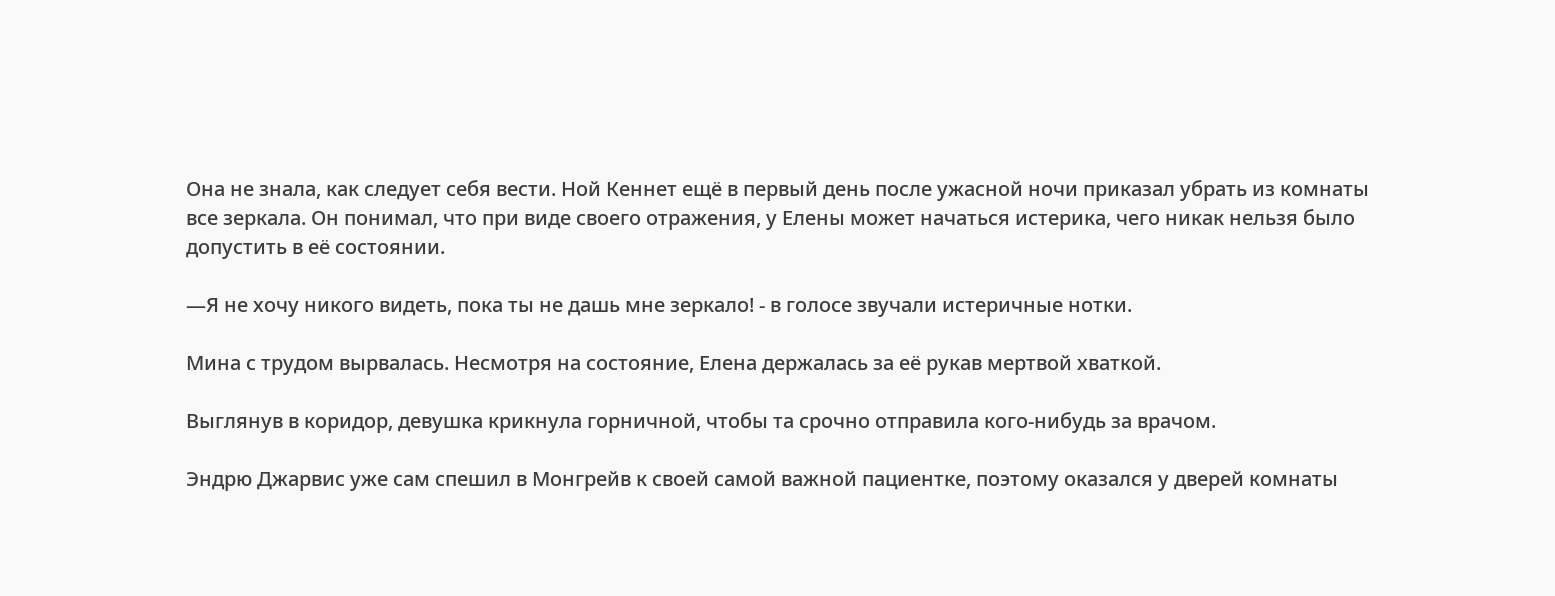Она не знала, как следует себя вести. Ной Кеннет ещё в первый день после ужасной ночи приказал убрать из комнаты все зеркала. Он понимал, что при виде своего отражения, у Елены может начаться истерика, чего никак нельзя было допустить в её состоянии.

—Я не хочу никого видеть, пока ты не дашь мне зеркало! - в голосе звучали истеричные нотки.

Мина с трудом вырвалась. Несмотря на состояние, Елена держалась за её рукав мертвой хваткой.

Выглянув в коридор, девушка крикнула горничной, чтобы та срочно отправила кого-нибудь за врачом.

Эндрю Джарвис уже сам спешил в Монгрейв к своей самой важной пациентке, поэтому оказался у дверей комнаты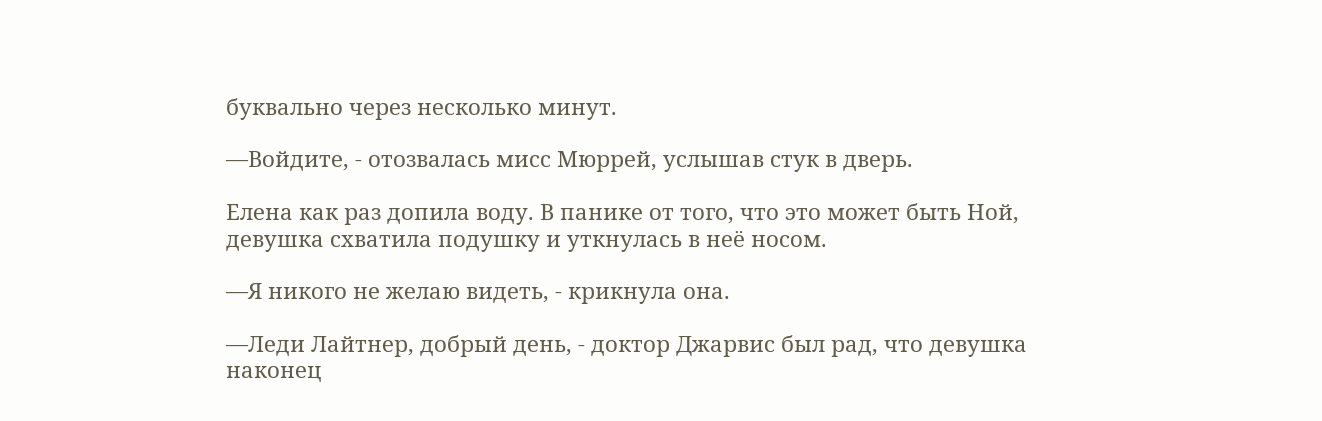буквально через несколько минут.

—Войдите, - отозвалась мисс Мюррей, услышав стук в дверь.

Елена как раз допила воду. В панике от того, что это может быть Ной, девушка схватила подушку и уткнулась в неё носом.

—Я никого не желаю видеть, - крикнула она.

—Леди Лайтнер, добрый день, - доктор Джарвис был рад, что девушка наконец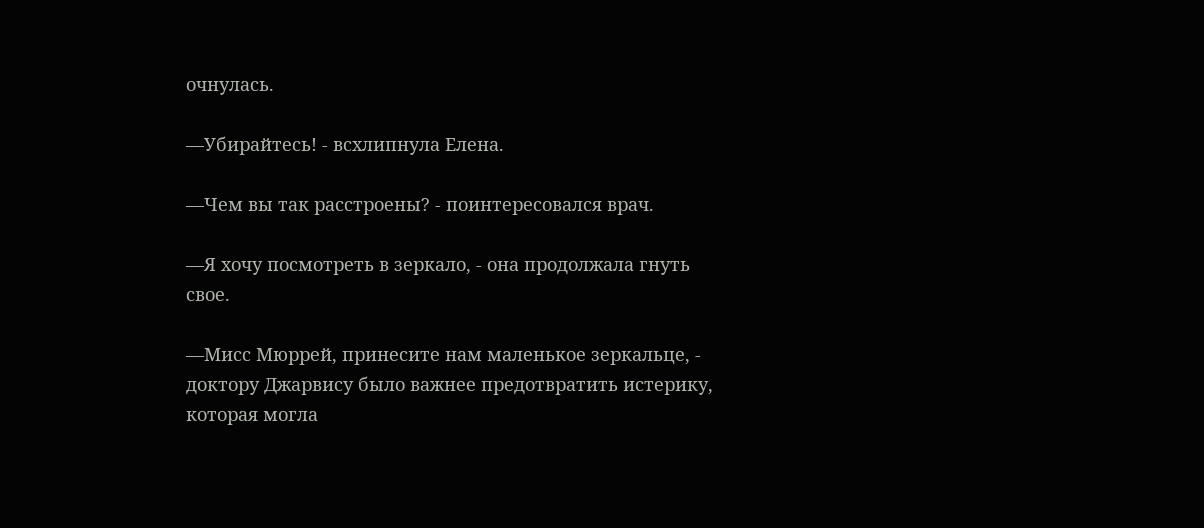очнулась.

—Убирайтесь! - всхлипнула Елена.

—Чем вы так расстроены? - поинтересовался врач.

—Я хочу посмотреть в зеркало, - она продолжала гнуть свое.

—Мисс Мюррей, принесите нам маленькое зеркальце, - доктору Джарвису было важнее предотвратить истерику, которая могла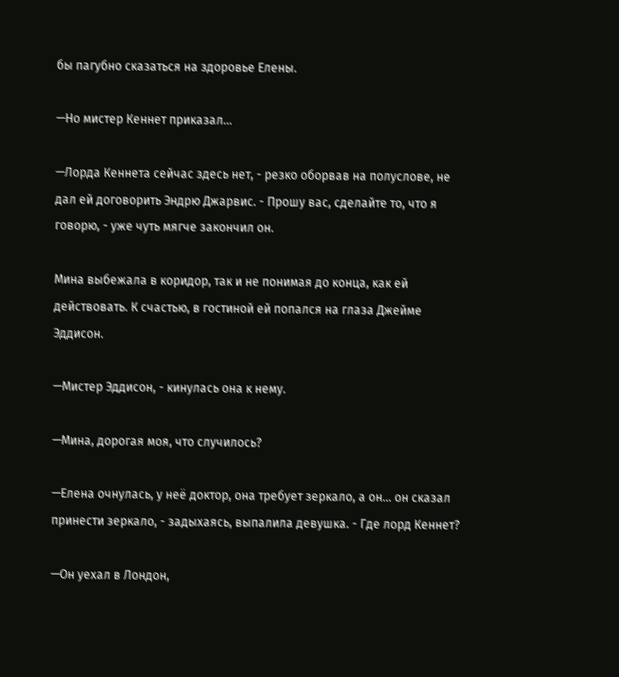бы пагубно сказаться на здоровье Елены.

—Но мистер Кеннет приказал…

—Лорда Кеннета сейчас здесь нет, - резко оборвав на полуслове, не дал ей договорить Эндрю Джарвис. - Прошу вас, сделайте то, что я говорю, - уже чуть мягче закончил он.

Мина выбежала в коридор, так и не понимая до конца, как ей действовать. К счастью, в гостиной ей попался на глаза Джейме Эддисон.

—Мистер Эддисон, - кинулась она к нему.

—Мина, дорогая моя, что случилось?

—Елена очнулась, у неё доктор, она требует зеркало, а он… он сказал принести зеркало, - задыхаясь, выпалила девушка. - Где лорд Кеннет?

—Он уехал в Лондон,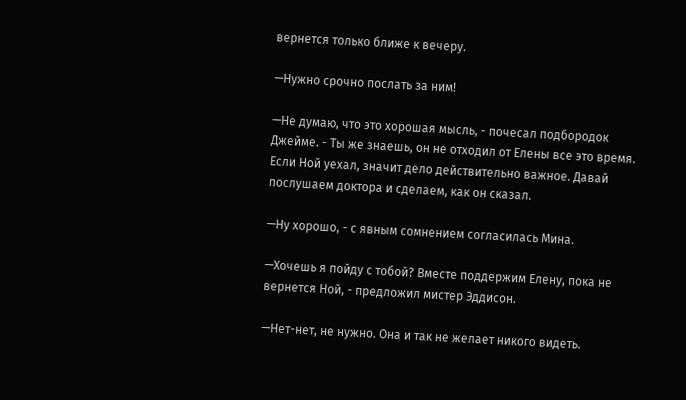вернется только ближе к вечеру.

—Нужно срочно послать за ним!

—Не думаю, что это хорошая мысль, - почесал подбородок Джейме. - Ты же знаешь, он не отходил от Елены все это время. Если Ной уехал, значит дело действительно важное. Давай послушаем доктора и сделаем, как он сказал.

—Ну хорошо, - с явным сомнением согласилась Мина.

—Хочешь я пойду с тобой? Вместе поддержим Елену, пока не вернется Ной, - предложил мистер Эддисон.

—Нет-нет, не нужно. Она и так не желает никого видеть.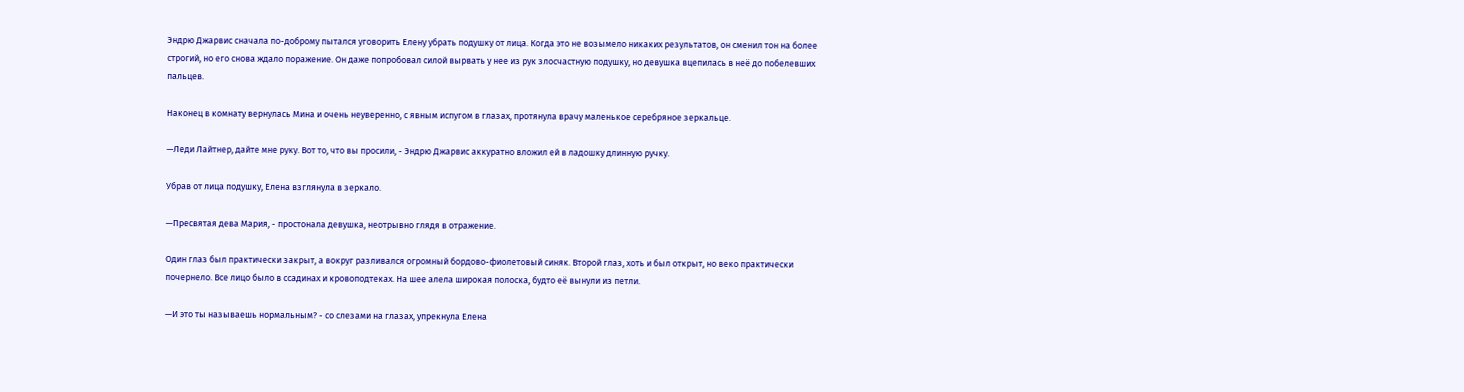Эндрю Джарвис сначала по-доброму пытался уговорить Елену убрать подушку от лица. Когда это не возымело никаких результатов, он сменил тон на более строгий, но его снова ждало поражение. Он даже попробовал силой вырвать у нее из рук злосчастную подушку, но девушка вцепилась в неё до побелевших пальцев.

Наконец в комнату вернулась Мина и очень неуверенно, с явным испугом в глазах, протянула врачу маленькое серебряное зеркальце.

—Леди Лайтнер, дайте мне руку. Вот то, что вы просили, - Эндрю Джарвис аккуратно вложил ей в ладошку длинную ручку.

Убрав от лица подушку, Елена взглянула в зеркало.

—Пресвятая дева Мария, - простонала девушка, неотрывно глядя в отражение.

Один глаз был практически закрыт, а вокруг разливался огромный бордово-фиолетовый синяк. Второй глаз, хоть и был открыт, но веко практически почернело. Все лицо было в ссадинах и кровоподтеках. На шее алела широкая полоска, будто её вынули из петли.

—И это ты называешь нормальным? - со слезами на глазах, упрекнула Елена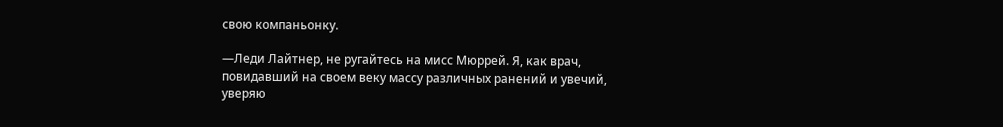свою компаньонку.

—Леди Лайтнер, не ругайтесь на мисс Мюррей. Я, как врач, повидавший на своем веку массу различных ранений и увечий, уверяю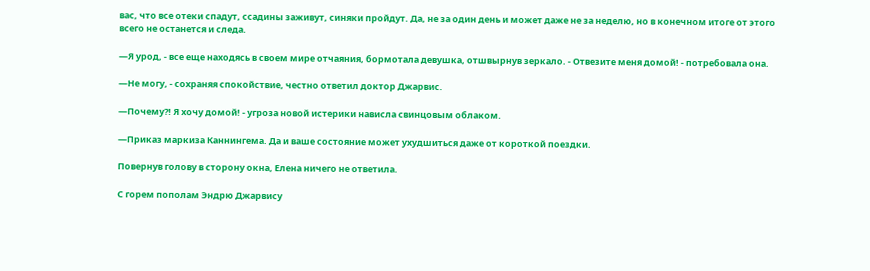вас, что все отеки спадут, ссадины заживут, синяки пройдут. Да, не за один день и может даже не за неделю, но в конечном итоге от этого всего не останется и следа.

—Я урод, - все еще находясь в своем мире отчаяния, бормотала девушка, отшвырнув зеркало. - Отвезите меня домой! - потребовала она.

—Не могу, - сохраняя спокойствие, честно ответил доктор Джарвис.

—Почему?! Я хочу домой! - угроза новой истерики нависла свинцовым облаком.

—Приказ маркиза Каннингема. Да и ваше состояние может ухудшиться даже от короткой поездки.

Повернув голову в сторону окна, Елена ничего не ответила.

С горем пополам Эндрю Джарвису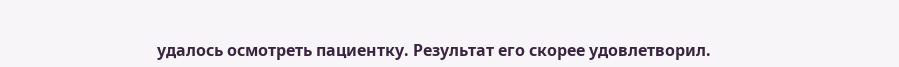удалось осмотреть пациентку. Результат его скорее удовлетворил.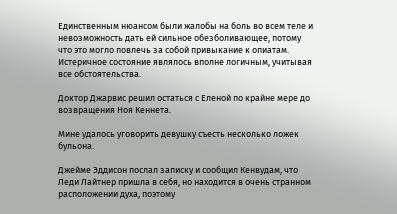Единственным нюансом были жалобы на боль во всем теле и невозможность дать ей сильное обезболивающее, потому что это могло повлечь за собой привыкание к опиатам. Истеричное состояние являлось вполне логичным, учитывая все обстоятельства.

Доктор Джарвис решил остаться с Еленой по крайне мере до возвращения Ноя Кеннета.

Мине удалось уговорить девушку съесть несколько ложек бульона.

Джейме Эддисон послал записку и сообщил Кенвудам, что Леди Лайтнер пришла в себя, но находится в очень странном расположении духа, поэтому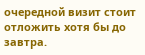очередной визит стоит отложить хотя бы до завтра.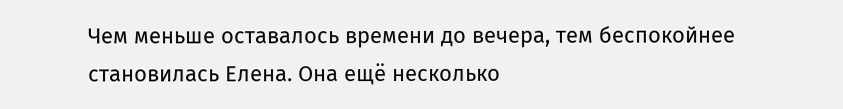Чем меньше оставалось времени до вечера, тем беспокойнее становилась Елена. Она ещё несколько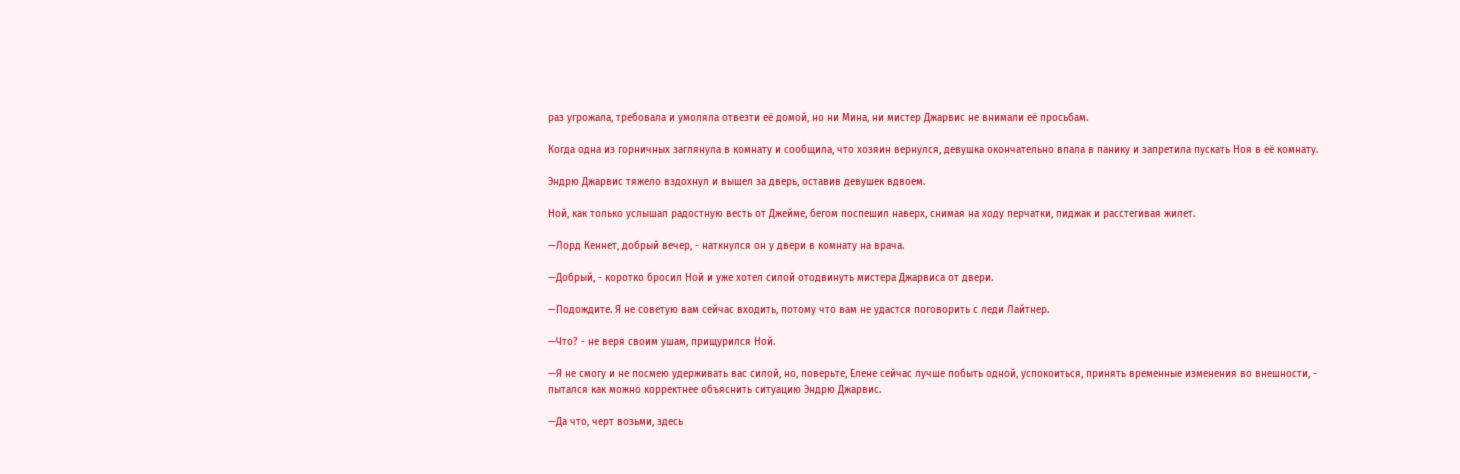раз угрожала, требовала и умоляла отвезти её домой, но ни Мина, ни мистер Джарвис не внимали её просьбам.

Когда одна из горничных заглянула в комнату и сообщила, что хозяин вернулся, девушка окончательно впала в панику и запретила пускать Ноя в её комнату.

Эндрю Джарвис тяжело вздохнул и вышел за дверь, оставив девушек вдвоем.

Ной, как только услышал радостную весть от Джейме, бегом поспешил наверх, снимая на ходу перчатки, пиджак и расстегивая жилет.

—Лорд Кеннет, добрый вечер, - наткнулся он у двери в комнату на врача.

—Добрый, - коротко бросил Ной и уже хотел силой отодвинуть мистера Джарвиса от двери.

—Подождите. Я не советую вам сейчас входить, потому что вам не удастся поговорить с леди Лайтнер.

—Что? - не веря своим ушам, прищурился Ной.

—Я не смогу и не посмею удерживать вас силой, но, поверьте, Елене сейчас лучше побыть одной, успокоиться, принять временные изменения во внешности, - пытался как можно корректнее объяснить ситуацию Эндрю Джарвис.

—Да что, черт возьми, здесь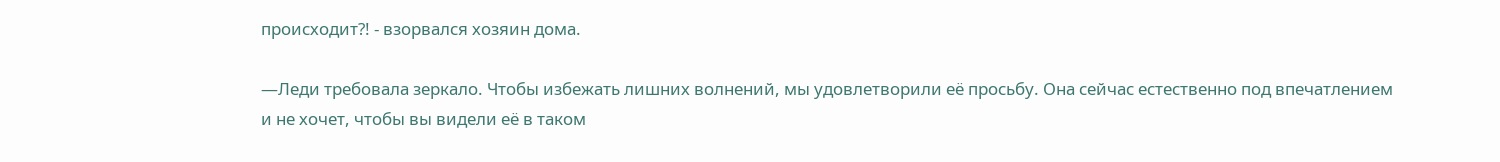происходит?! - взорвался хозяин дома.

—Леди требовала зеркало. Чтобы избежать лишних волнений, мы удовлетворили её просьбу. Она сейчас естественно под впечатлением и не хочет, чтобы вы видели её в таком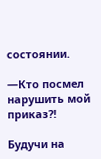состоянии.

—Кто посмел нарушить мой приказ?!

Будучи на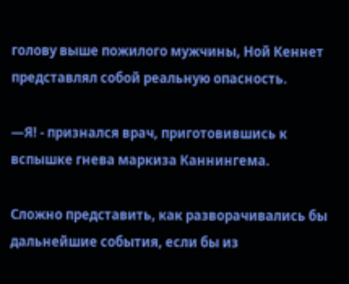голову выше пожилого мужчины, Ной Кеннет представлял собой реальную опасность.

—Я! - признался врач, приготовившись к вспышке гнева маркиза Каннингема.

Сложно представить, как разворачивались бы дальнейшие события, если бы из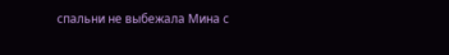спальни не выбежала Мина с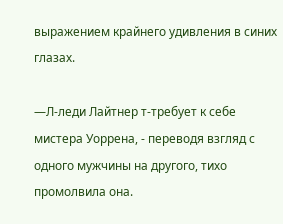выражением крайнего удивления в синих глазах.

—Л-леди Лайтнер т-требует к себе мистера Уоррена, - переводя взгляд с одного мужчины на другого, тихо промолвила она.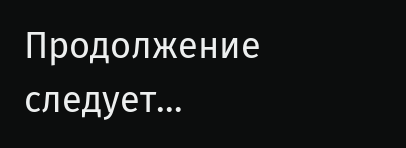Продолжение следует…